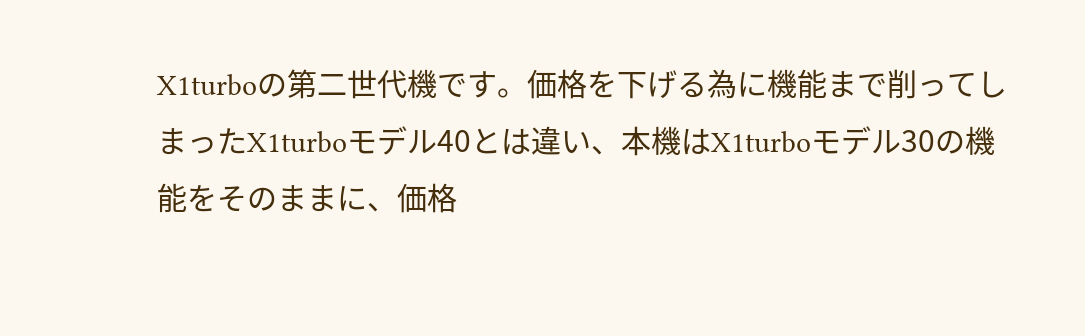X1turboの第二世代機です。価格を下げる為に機能まで削ってしまったX1turboモデル40とは違い、本機はX1turboモデル30の機能をそのままに、価格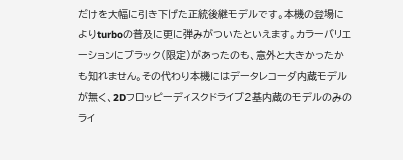だけを大幅に引き下げた正統後継モデルです。本機の登場によりturboの普及に更に弾みがついたといえます。カラーバリエーションにブラック(限定)があったのも、意外と大きかったかも知れません。その代わり本機にはデータレコーダ内蔵モデルが無く、2Dフロッピーディスクドライブ2基内蔵のモデルのみのライ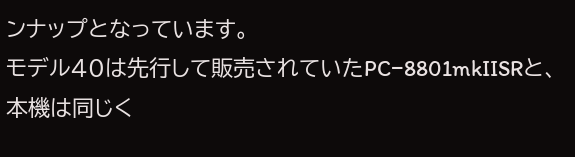ンナップとなっています。
モデル40は先行して販売されていたPC−8801mkIISRと、本機は同じく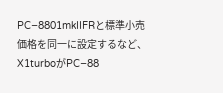PC−8801mkIIFRと標準小売価格を同一に設定するなど、X1turboがPC−88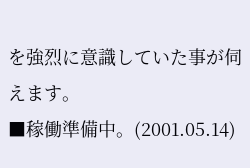を強烈に意識していた事が伺えます。
■稼働準備中。(2001.05.14)